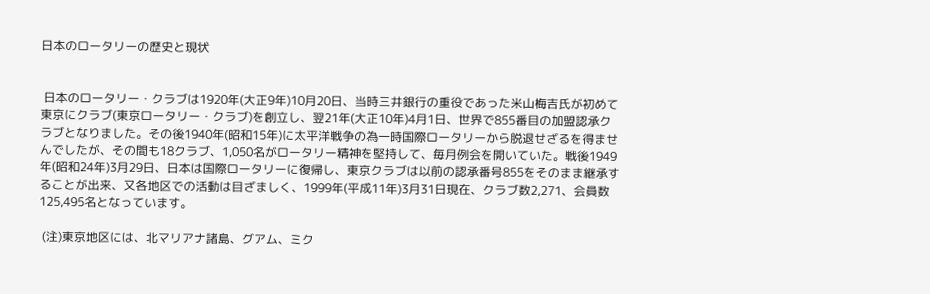日本のロータリーの歴史と現状


 日本のロータリー・クラブは1920年(大正9年)10月20日、当時三井銀行の重役であった米山梅吉氏が初めて東京にクラブ(東京ロータリー・クラブ)を創立し、翌21年(大正10年)4月1日、世界で855番目の加盟認承クラブとなりました。その後1940年(昭和15年)に太平洋戦争の為一時国際ロータリーから脱退せざるを得ませんでしたが、その間も18クラブ、1,050名がロータリー精神を堅持して、毎月例会を開いていた。戦後1949年(昭和24年)3月29日、日本は国際ロータリーに復帰し、東京クラブは以前の認承番号855をそのまま継承することが出来、又各地区での活動は目ざましく、1999年(平成11年)3月31日現在、クラブ数2,271、会員数125,495名となっています。

 (注)東京地区には、北マリアナ諸島、グアム、ミク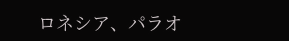ロネシア、パラオ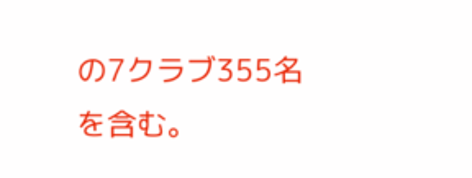の7クラブ355名を含む。